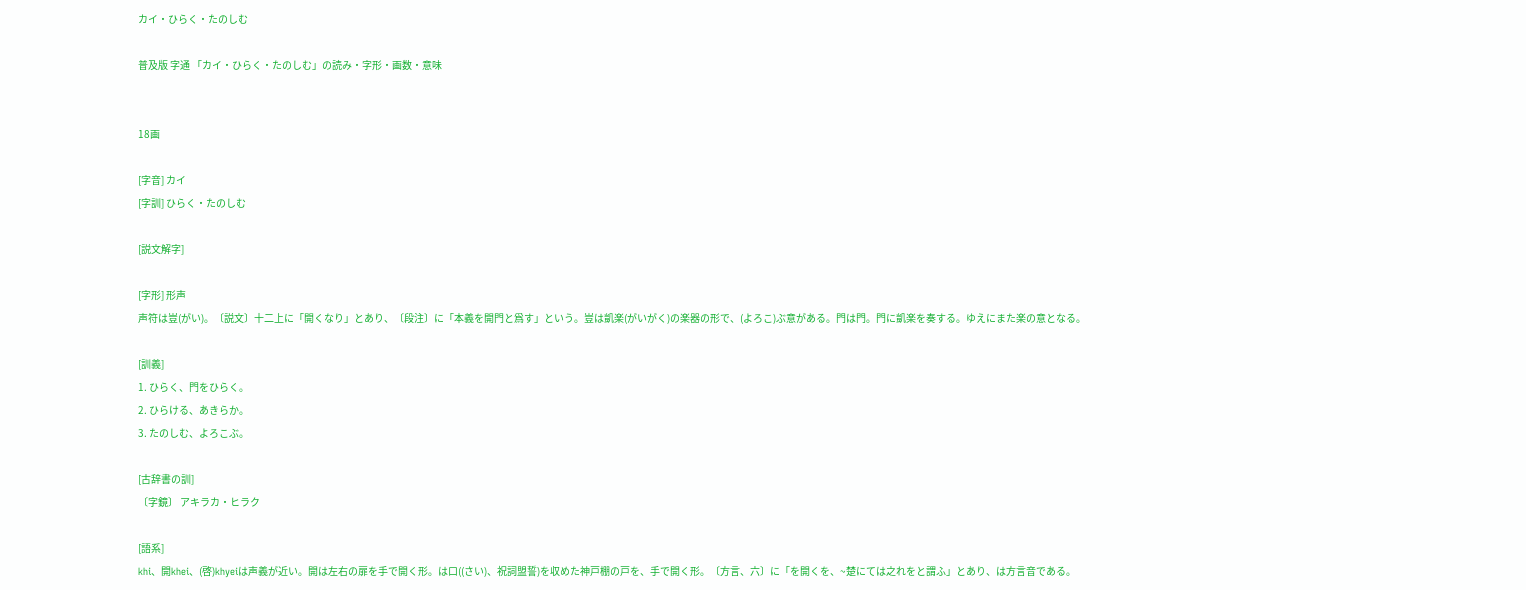カイ・ひらく・たのしむ

普及版 字通 「カイ・ひらく・たのしむ」の読み・字形・画数・意味


18画

[字音] カイ
[字訓] ひらく・たのしむ

[説文解字]

[字形] 形声
声符は豈(がい)。〔説文〕十二上に「開くなり」とあり、〔段注〕に「本義を開門と爲す」という。豈は凱楽(がいがく)の楽器の形で、(よろこ)ぶ意がある。門は門。門に凱楽を奏する。ゆえにまた楽の意となる。

[訓義]
1. ひらく、門をひらく。
2. ひらける、あきらか。
3. たのしむ、よろこぶ。

[古辞書の訓]
〔字鏡〕 アキラカ・ヒラク

[語系]
khi、開khei、(啓)khyeiは声義が近い。開は左右の扉を手で開く形。は口((さい)、祝詞盟誓)を収めた神戸棚の戸を、手で開く形。〔方言、六〕に「を開くを、~楚にては之れをと謂ふ」とあり、は方言音である。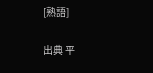[熟語]

出典 平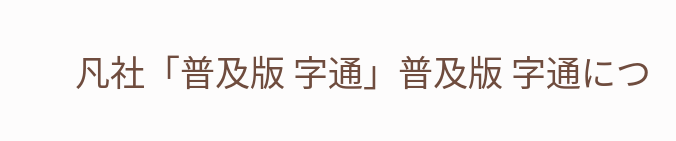凡社「普及版 字通」普及版 字通につ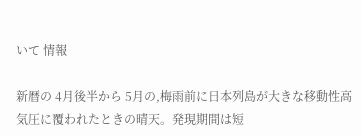いて 情報

新暦の 4月後半から 5月の,梅雨前に日本列島が大きな移動性高気圧に覆われたときの晴天。発現期間は短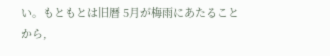い。もともとは旧暦 5月が梅雨にあたることから,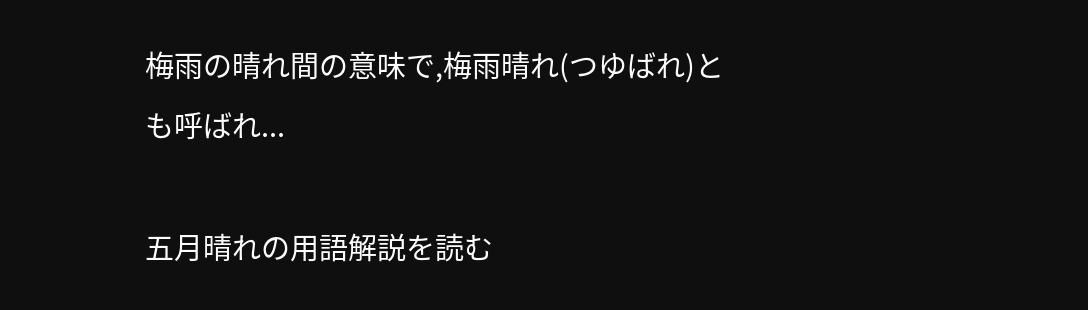梅雨の晴れ間の意味で,梅雨晴れ(つゆばれ)とも呼ばれ...

五月晴れの用語解説を読む